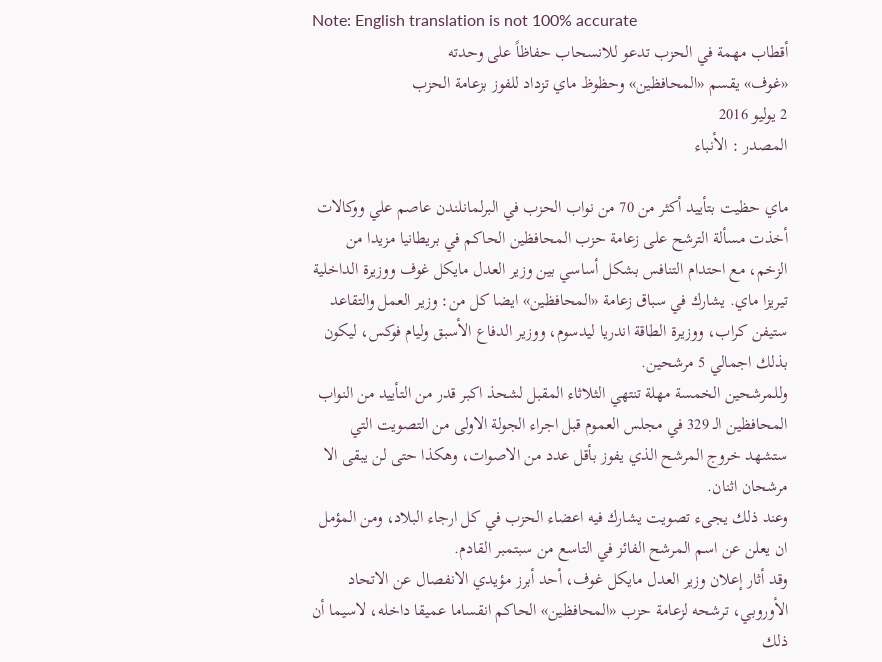Note: English translation is not 100% accurate
أقطاب مهمة في الحزب تدعو للانسحاب حفاظاً على وحدته
«غوف» يقسم «المحافظين» وحظوظ ماي تزداد للفوز بزعامة الحزب
2 يوليو 2016
المصدر : الأنباء

ماي حظيت بتأييد أكثر من 70 من نواب الحزب في البرلمانلندن عاصم علي ووكالات
أخذت مسألة الترشح على زعامة حزب المحافظين الحاكم في بريطانيا مزيدا من الزخم، مع احتدام التنافس بشكل أساسي بين وزير العدل مايكل غوف ووزيرة الداخلية تيريزا ماي. يشارك في سباق زعامة «المحافظين» ايضا كل من: وزير العمل والتقاعد ستيفن كراب، ووزيرة الطاقة اندريا ليدسوم، ووزير الدفاع الأسبق وليام فوكس، ليكون بذلك اجمالي 5 مرشحين.
وللمرشحين الخمسة مهلة تنتهي الثلاثاء المقبل لشحذ اكبر قدر من التأييد من النواب المحافظين الـ 329 في مجلس العموم قبل اجراء الجولة الاولى من التصويت التي ستشهد خروج المرشح الذي يفوز بأقل عدد من الاصوات، وهكذا حتى لن يبقى الا مرشحان اثنان.
وعند ذلك يجىء تصويت يشارك فيه اعضاء الحزب في كل ارجاء البلاد، ومن المؤمل ان يعلن عن اسم المرشح الفائز في التاسع من سبتمبر القادم.
وقد أثار إعلان وزير العدل مايكل غوف، أحد أبرز مؤيدي الانفصال عن الاتحاد الأوروبي، ترشحه لزعامة حزب «المحافظين» الحاكم انقساما عميقا داخله، لاسيما أن ذلك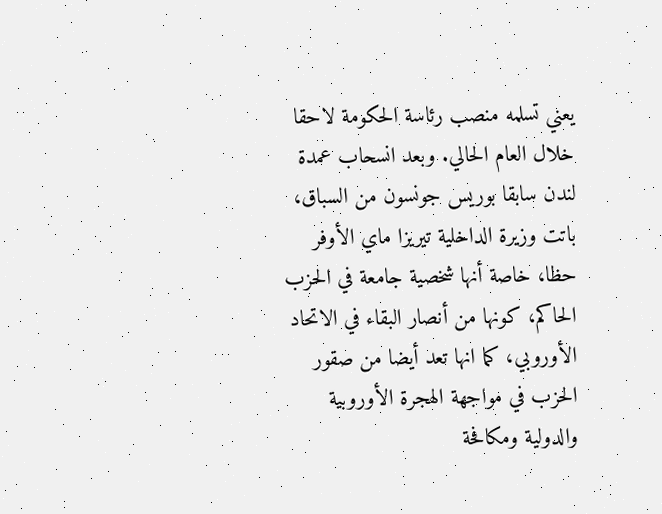يعني تسلمه منصب رئاسة الحكومة لاحقا خلال العام الحالي. وبعد انسحاب عمدة لندن سابقا بوريس جونسون من السباق، باتت وزيرة الداخلية تيريزا ماي الأوفر حظا، خاصة أنها شخصية جامعة في الحزب الحاكم، كونها من أنصار البقاء في الاتحاد الأوروبي، كما انها تعد أيضا من صقور الحزب في مواجهة الهجرة الأوروبية والدولية ومكافحة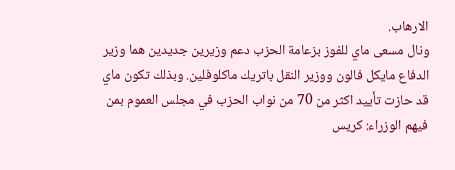الارهاب.
ونال مسعى ماي للفوز بزعامة الحزب دعم وزيرين جديدين هما وزير الدفاع مايكل فالون ووزير النقل باتريك ماكلوفلين. وبذلك تكون ماي قد حازت تأييد اكثر من 70 من نواب الحزب في مجلس العموم بمن فيهم الوزراء: كريس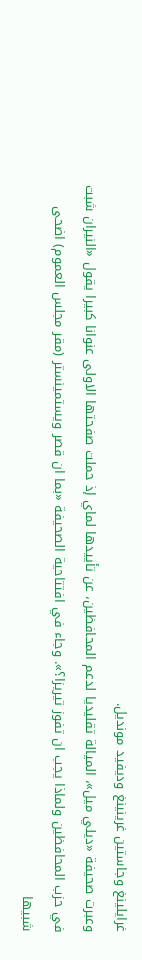غرايلينغ وجاستين غرينينغ وديفيد مونديل.
وعبرت صحيفة «ديلي ميل»، الميالة تقليديا لدعم المحافظين، عن تأييدها لماي إذ حملت صفحتها الاولى عنوانا كبيرا يقول «النيران شبت في حزب المحافظين ولماذا يجب ان تفوز تيريزا؟». وجاء في افتتاحية الصحيفة «بما ان قصر ويستمينستر (مقر مجلس العموم) اضحى شبيها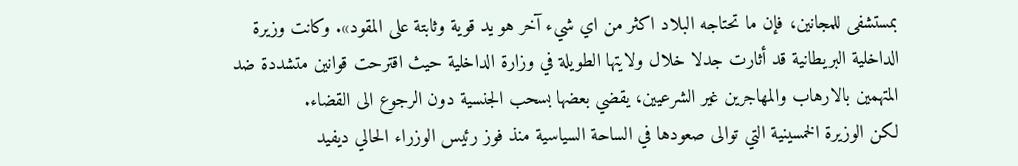بمستشفى للمجانين، فإن ما تحتاجه البلاد اكثر من اي شيء آخر هو يد قوية وثابتة على المقود». وكانت وزيرة الداخلية البريطانية قد أثارت جدلا خلال ولايتها الطويلة في وزارة الداخلية حيث اقترحت قوانين متشددة ضد المتهمين بالارهاب والمهاجرين غير الشرعيين، يقضي بعضها بسحب الجنسية دون الرجوع الى القضاء.
لكن الوزيرة الخمسينية التي توالى صعودها في الساحة السياسية منذ فوز رئيس الوزراء الحالي ديفيد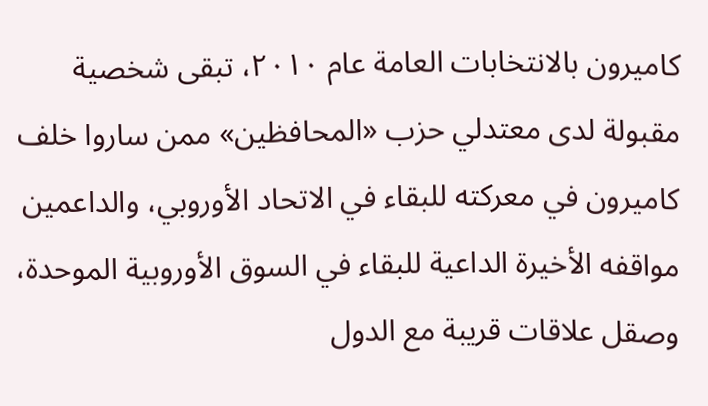كاميرون بالانتخابات العامة عام ٢٠١٠، تبقى شخصية مقبولة لدى معتدلي حزب «المحافظين» ممن ساروا خلف كاميرون في معركته للبقاء في الاتحاد الأوروبي، والداعمين مواقفه الأخيرة الداعية للبقاء في السوق الأوروبية الموحدة، وصقل علاقات قريبة مع الدول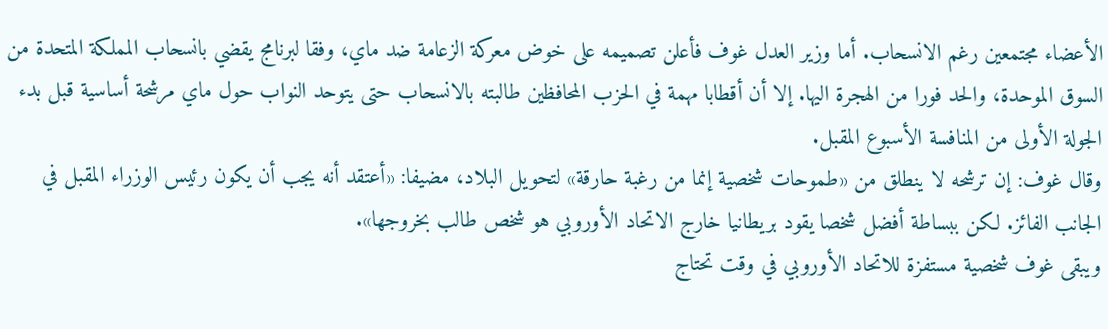الأعضاء مجتمعين رغم الانسحاب. أما وزير العدل غوف فأعلن تصميمه على خوض معركة الزعامة ضد ماي، وفقا لبرنامج يقضي بانسحاب المملكة المتحدة من السوق الموحدة، والحد فورا من الهجرة اليها. إلا أن أقطابا مهمة في الحزب المحافظين طالبته بالانسحاب حتى يتوحد النواب حول ماي مرشحة أساسية قبل بدء الجولة الأولى من المنافسة الأسبوع المقبل.
وقال غوف: إن ترشحه لا ينطلق من «طموحات شخصية إنما من رغبة حارقة» لتحويل البلاد، مضيفا: «أعتقد أنه يجب أن يكون رئيس الوزراء المقبل في الجانب الفائز. لكن ببساطة أفضل شخصا يقود بريطانيا خارج الاتحاد الأوروبي هو شخص طالب بخروجها».
ويبقى غوف شخصية مستفزة للاتحاد الأوروبي في وقت تحتاج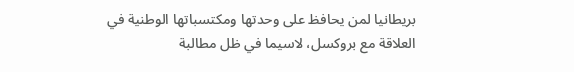بريطانيا لمن يحافظ على وحدتها ومكتسباتها الوطنية في العلاقة مع بروكسل، لاسيما في ظل مطالبة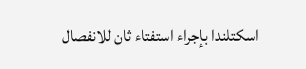اسكتلندا بإجراء استفتاء ثان للانفصال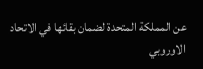عن المملكة المتحدة لضمان بقائها في الاتحاد الاوروبي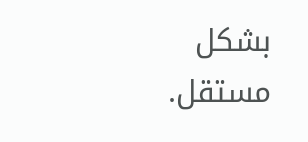بشكل مستقل.